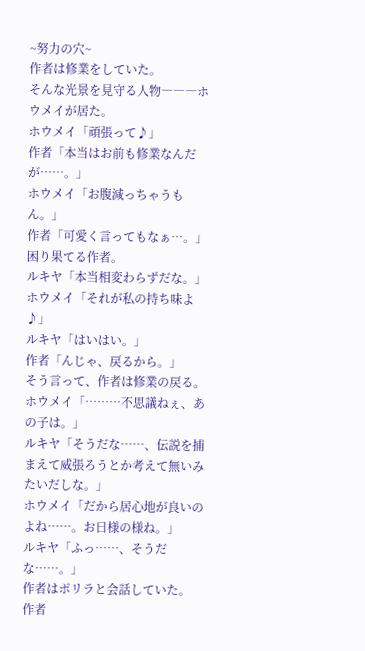~努力の穴~
作者は修業をしていた。
そんな光景を見守る人物―――ホウメイが居た。
ホウメイ「頑張って♪」
作者「本当はお前も修業なんだが……。」
ホウメイ「お腹減っちゃうもん。」
作者「可愛く言ってもなぁ…。」
困り果てる作者。
ルキヤ「本当相変わらずだな。」
ホウメイ「それが私の持ち味よ♪」
ルキヤ「はいはい。」
作者「んじゃ、戻るから。」
そう言って、作者は修業の戻る。
ホウメイ「………不思議ねぇ、あの子は。」
ルキヤ「そうだな……、伝説を捕まえて威張ろうとか考えて無いみたいだしな。」
ホウメイ「だから居心地が良いのよね……。お日様の様ね。」
ルキヤ「ふっ……、そうだな……。」
作者はポリラと会話していた。
作者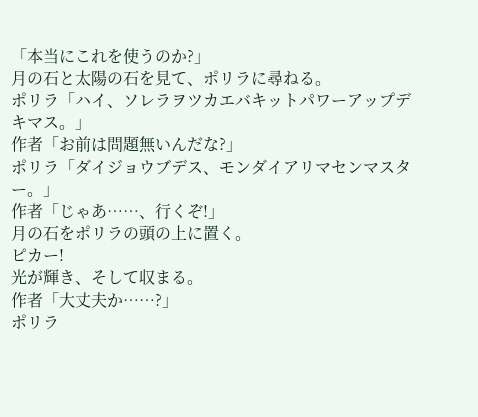「本当にこれを使うのか?」
月の石と太陽の石を見て、ポリラに尋ねる。
ポリラ「ハイ、ソレラヲツカエバキットパワーアップデキマス。」
作者「お前は問題無いんだな?」
ポリラ「ダイジョウブデス、モンダイアリマセンマスター。」
作者「じゃあ……、行くぞ!」
月の石をポリラの頭の上に置く。
ピカー!
光が輝き、そして収まる。
作者「大丈夫か……?」
ポリラ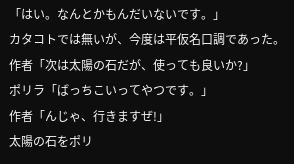「はい。なんとかもんだいないです。」
カタコトでは無いが、今度は平仮名口調であった。
作者「次は太陽の石だが、使っても良いか?」
ポリラ「ばっちこいってやつです。」
作者「んじゃ、行きますぜ!」
太陽の石をポリ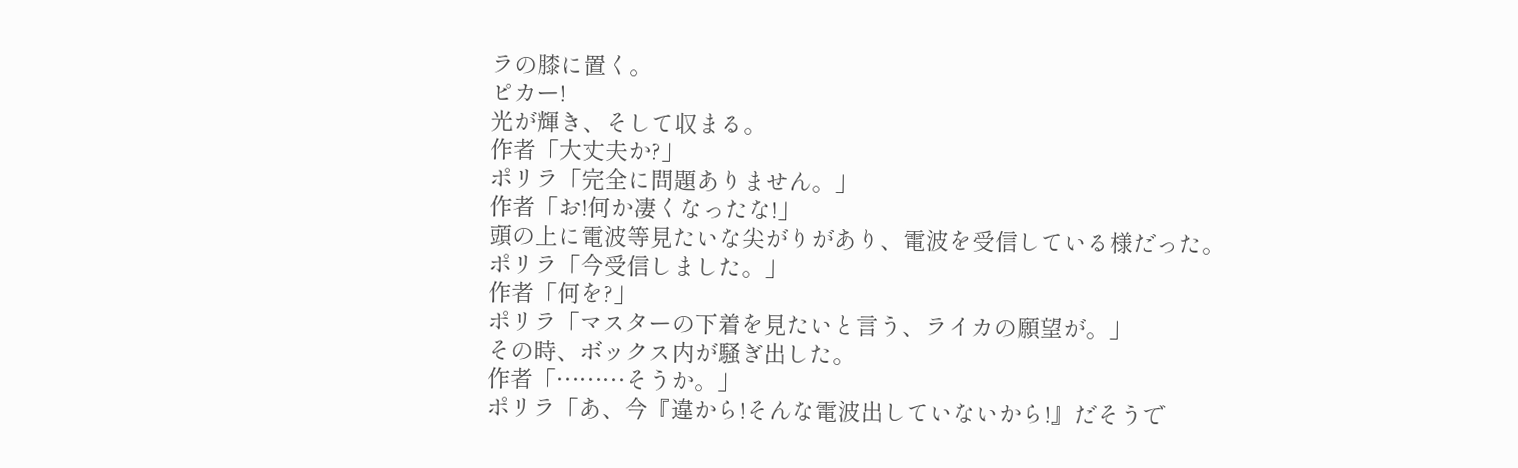ラの膝に置く。
ピカー!
光が輝き、そして収まる。
作者「大丈夫か?」
ポリラ「完全に問題ありません。」
作者「お!何か凄くなったな!」
頭の上に電波等見たいな尖がりがあり、電波を受信している様だった。
ポリラ「今受信しました。」
作者「何を?」
ポリラ「マスターの下着を見たいと言う、ライカの願望が。」
その時、ボックス内が騒ぎ出した。
作者「………そうか。」
ポリラ「あ、今『違から!そんな電波出していないから!』だそうで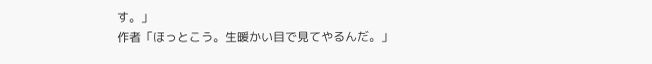す。」
作者「ほっとこう。生暖かい目で見てやるんだ。」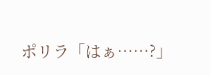ポリラ「はぁ……?」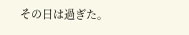その日は過ぎた。